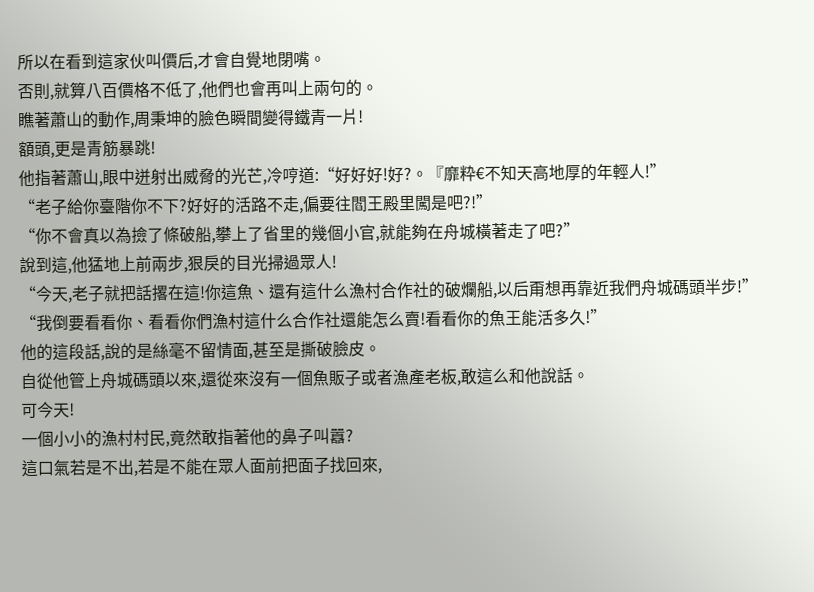所以在看到這家伙叫價后,才會自覺地閉嘴。
否則,就算八百價格不低了,他們也會再叫上兩句的。
瞧著蕭山的動作,周秉坤的臉色瞬間變得鐵青一片!
額頭,更是青筋暴跳!
他指著蕭山,眼中迸射出威脅的光芒,冷哼道:“好好好!好?。『靡粋€不知天高地厚的年輕人!”
“老子給你臺階你不下?好好的活路不走,偏要往閻王殿里闖是吧?!”
“你不會真以為撿了條破船,攀上了省里的幾個小官,就能夠在舟城橫著走了吧?”
說到這,他猛地上前兩步,狠戾的目光掃過眾人!
“今天,老子就把話撂在這!你這魚、還有這什么漁村合作社的破爛船,以后甭想再靠近我們舟城碼頭半步!”
“我倒要看看你、看看你們漁村這什么合作社還能怎么賣!看看你的魚王能活多久!”
他的這段話,說的是絲毫不留情面,甚至是撕破臉皮。
自從他管上舟城碼頭以來,還從來沒有一個魚販子或者漁產老板,敢這么和他說話。
可今天!
一個小小的漁村村民,竟然敢指著他的鼻子叫囂?
這口氣若是不出,若是不能在眾人面前把面子找回來,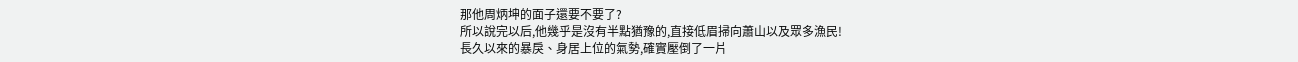那他周炳坤的面子還要不要了?
所以說完以后,他幾乎是沒有半點猶豫的,直接低眉掃向蕭山以及眾多漁民!
長久以來的暴戾、身居上位的氣勢,確實壓倒了一片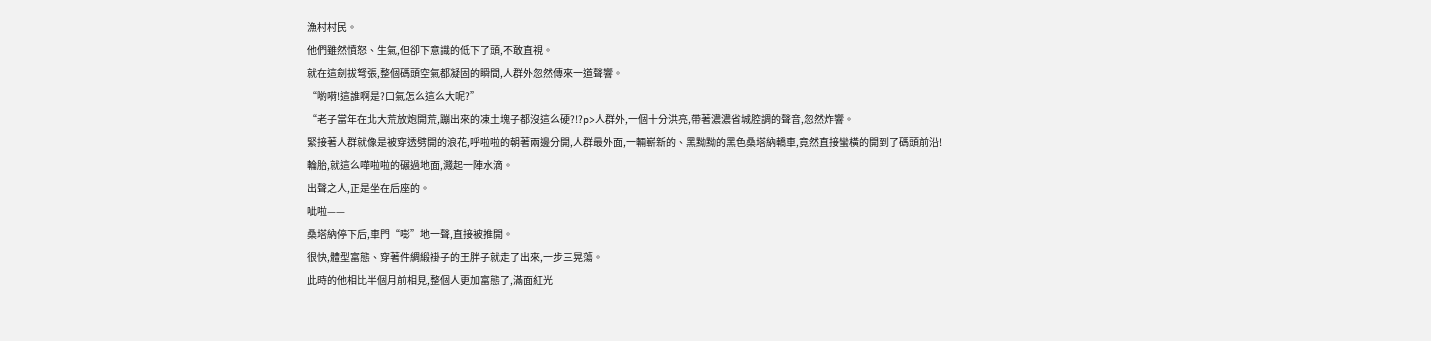漁村村民。
他們雖然憤怒、生氣,但卻下意識的低下了頭,不敢直視。
就在這劍拔弩張,整個碼頭空氣都凝固的瞬間,人群外忽然傳來一道聲響。
“喲嗬!這誰啊是?口氣怎么這么大呢?”
“老子當年在北大荒放炮開荒,蹦出來的凍土塊子都沒這么硬?!?p>人群外,一個十分洪亮,帶著濃濃省城腔調的聲音,忽然炸響。
緊接著人群就像是被穿透劈開的浪花,呼啦啦的朝著兩邊分開,人群最外面,一輛嶄新的、黑黝黝的黑色桑塔納轎車,竟然直接蠻橫的開到了碼頭前沿!
輪胎,就這么嘩啦啦的碾過地面,濺起一陣水滴。
出聲之人,正是坐在后座的。
呲啦——
桑塔納停下后,車門“嘭”地一聲,直接被推開。
很快,體型富態、穿著件綢緞褂子的王胖子就走了出來,一步三晃蕩。
此時的他相比半個月前相見,整個人更加富態了,滿面紅光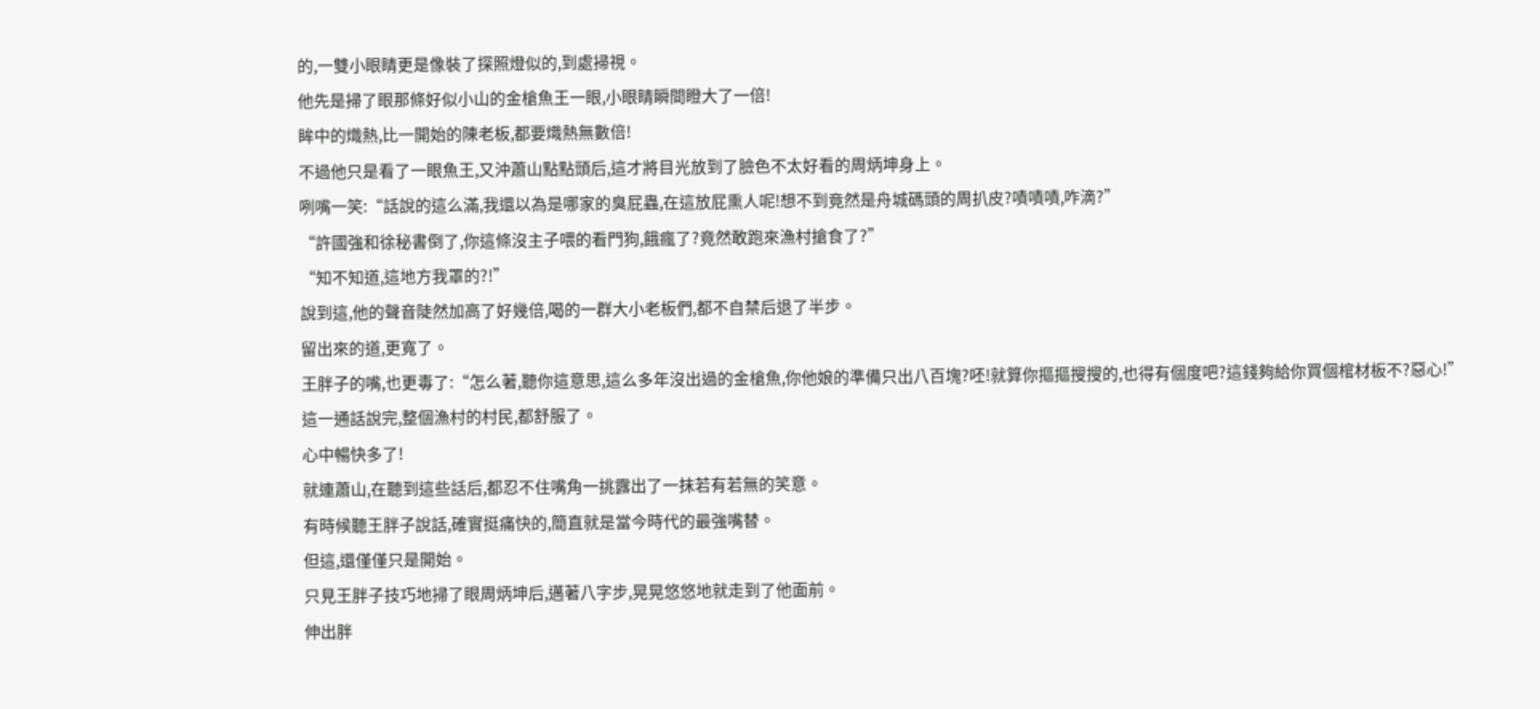的,一雙小眼睛更是像裝了探照燈似的,到處掃視。
他先是掃了眼那條好似小山的金槍魚王一眼,小眼睛瞬間瞪大了一倍!
眸中的熾熱,比一開始的陳老板,都要熾熱無數倍!
不過他只是看了一眼魚王,又沖蕭山點點頭后,這才將目光放到了臉色不太好看的周炳坤身上。
咧嘴一笑:“話說的這么滿,我還以為是哪家的臭屁蟲,在這放屁熏人呢!想不到竟然是舟城碼頭的周扒皮?嘖嘖嘖,咋滴?”
“許國強和徐秘書倒了,你這條沒主子喂的看門狗,餓瘋了?竟然敢跑來漁村搶食了?”
“知不知道,這地方我罩的?!”
說到這,他的聲音陡然加高了好幾倍,喝的一群大小老板們,都不自禁后退了半步。
留出來的道,更寬了。
王胖子的嘴,也更毒了:“怎么著,聽你這意思,這么多年沒出過的金槍魚,你他娘的準備只出八百塊?呸!就算你摳摳搜搜的,也得有個度吧?這錢夠給你買個棺材板不?惡心!”
這一通話說完,整個漁村的村民,都舒服了。
心中暢快多了!
就連蕭山,在聽到這些話后,都忍不住嘴角一挑露出了一抹若有若無的笑意。
有時候聽王胖子說話,確實挺痛快的,簡直就是當今時代的最強嘴替。
但這,還僅僅只是開始。
只見王胖子技巧地掃了眼周炳坤后,邁著八字步,晃晃悠悠地就走到了他面前。
伸出胖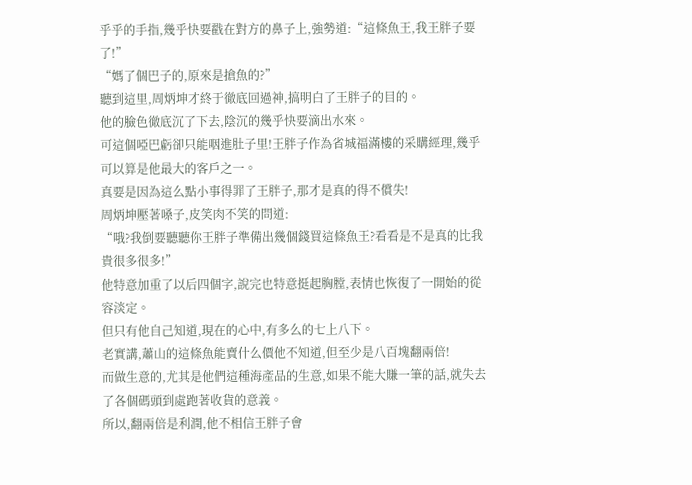乎乎的手指,幾乎快要戳在對方的鼻子上,強勢道:“這條魚王,我王胖子要了!”
“媽了個巴子的,原來是搶魚的?”
聽到這里,周炳坤才終于徹底回過神,搞明白了王胖子的目的。
他的臉色徹底沉了下去,陰沉的幾乎快要滴出水來。
可這個啞巴虧卻只能咽進肚子里!王胖子作為省城福滿樓的采購經理,幾乎可以算是他最大的客戶之一。
真要是因為這么點小事得罪了王胖子,那才是真的得不償失!
周炳坤壓著嗓子,皮笑肉不笑的問道:
“哦?我倒要聽聽你王胖子準備出幾個錢買這條魚王?看看是不是真的比我貴很多很多!”
他特意加重了以后四個字,說完也特意挺起胸膛,表情也恢復了一開始的從容淡定。
但只有他自己知道,現在的心中,有多么的七上八下。
老實講,蕭山的這條魚能賣什么價他不知道,但至少是八百塊翻兩倍!
而做生意的,尤其是他們這種海產品的生意,如果不能大賺一筆的話,就失去了各個碼頭到處跑著收貨的意義。
所以,翻兩倍是利潤,他不相信王胖子會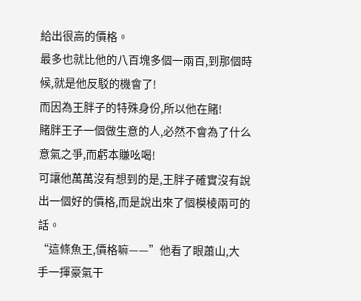給出很高的價格。
最多也就比他的八百塊多個一兩百,到那個時候,就是他反駁的機會了!
而因為王胖子的特殊身份,所以他在賭!
賭胖王子一個做生意的人,必然不會為了什么意氣之爭,而虧本賺吆喝!
可讓他萬萬沒有想到的是,王胖子確實沒有說出一個好的價格,而是說出來了個模棱兩可的話。
“這條魚王,價格嘛——”他看了眼蕭山,大手一揮豪氣干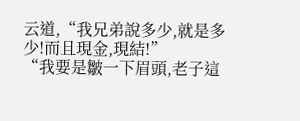云道,“我兄弟說多少,就是多少!而且現金,現結!”
“我要是皺一下眉頭,老子這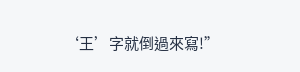‘王’字就倒過來寫!”